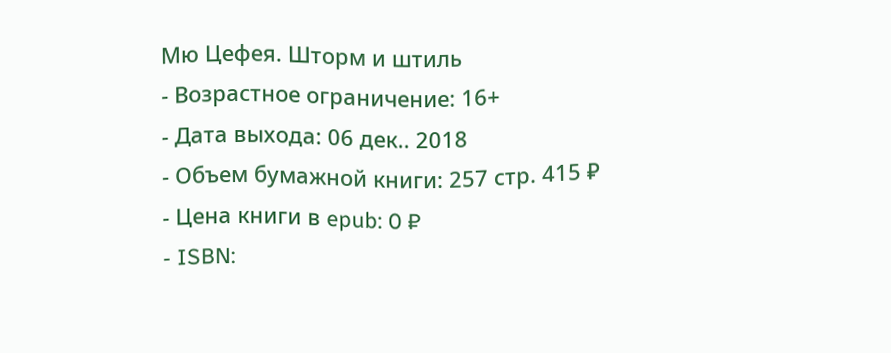Мю Цефея. Шторм и штиль
- Возрастное ограничение: 16+
- Дата выхода: 06 дек.. 2018
- Объем бумажной книги: 257 стр. 415 ₽
- Цена книги в epub: 0 ₽
- ISBN: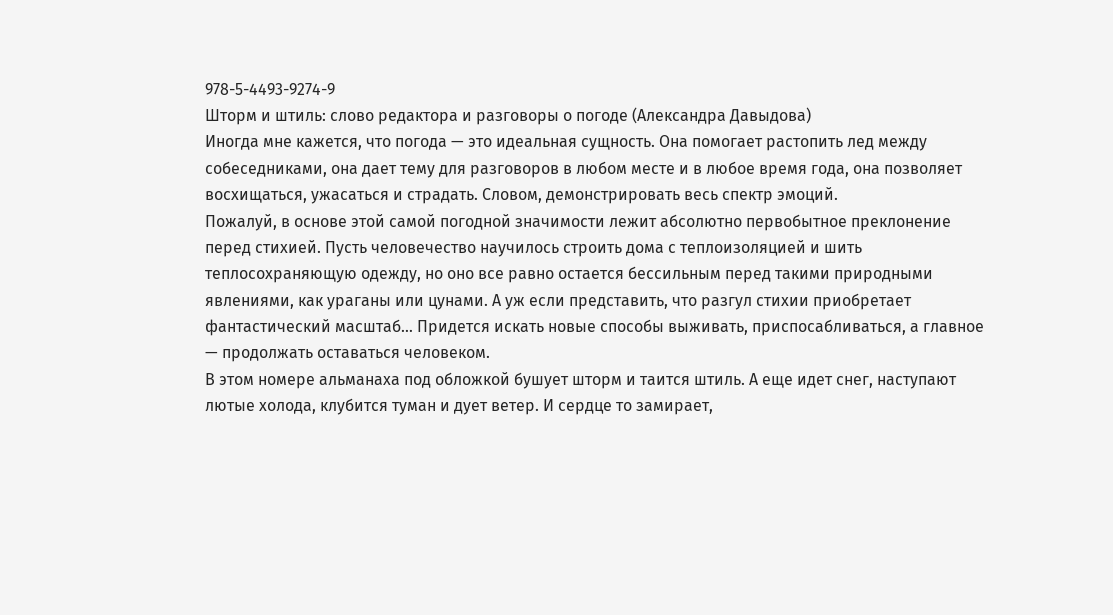978-5-4493-9274-9
Шторм и штиль: слово редактора и разговоры о погоде (Александра Давыдова)
Иногда мне кажется, что погода — это идеальная сущность. Она помогает растопить лед между собеседниками, она дает тему для разговоров в любом месте и в любое время года, она позволяет восхищаться, ужасаться и страдать. Словом, демонстрировать весь спектр эмоций.
Пожалуй, в основе этой самой погодной значимости лежит абсолютно первобытное преклонение перед стихией. Пусть человечество научилось строить дома с теплоизоляцией и шить теплосохраняющую одежду, но оно все равно остается бессильным перед такими природными явлениями, как ураганы или цунами. А уж если представить, что разгул стихии приобретает фантастический масштаб… Придется искать новые способы выживать, приспосабливаться, а главное — продолжать оставаться человеком.
В этом номере альманаха под обложкой бушует шторм и таится штиль. А еще идет снег, наступают лютые холода, клубится туман и дует ветер. И сердце то замирает,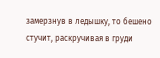замерзнув в ледышку, то бешено стучит, раскручивая в груди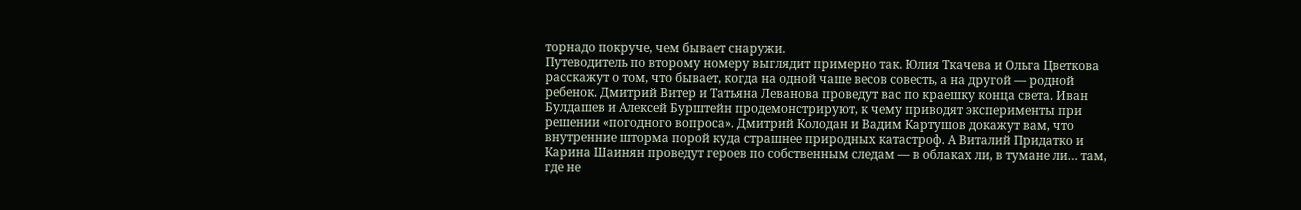торнадо покруче, чем бывает снаружи.
Путеводитель по второму номеру выглядит примерно так. Юлия Ткачева и Ольга Цветкова расскажут о том, что бывает, когда на одной чаше весов совесть, а на другой — родной ребенок. Дмитрий Витер и Татьяна Леванова проведут вас по краешку конца света. Иван Булдашев и Алексей Бурштейн продемонстрируют, к чему приводят эксперименты при решении «погодного вопроса». Дмитрий Колодан и Вадим Картушов докажут вам, что внутренние шторма порой куда страшнее природных катастроф. А Виталий Придатко и Карина Шаинян проведут героев по собственным следам — в облаках ли, в тумане ли… там, где не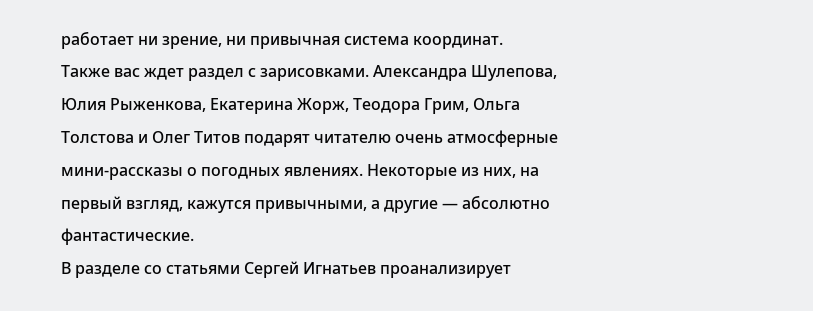работает ни зрение, ни привычная система координат.
Также вас ждет раздел с зарисовками. Александра Шулепова, Юлия Рыженкова, Екатерина Жорж, Теодора Грим, Ольга Толстова и Олег Титов подарят читателю очень атмосферные мини-рассказы о погодных явлениях. Некоторые из них, на первый взгляд, кажутся привычными, а другие — абсолютно фантастические.
В разделе со статьями Сергей Игнатьев проанализирует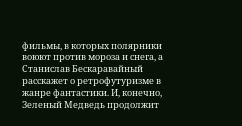фильмы, в которых полярники воюют против мороза и снега, а Станислав Бескаравайный расскажет о ретрофутуризме в жанре фантастики. И, конечно, Зеленый Медведь продолжит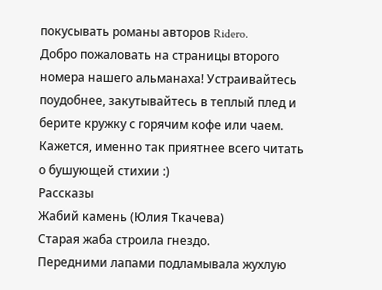покусывать романы авторов Ridero.
Добро пожаловать на страницы второго номера нашего альманаха! Устраивайтесь поудобнее, закутывайтесь в теплый плед и берите кружку с горячим кофе или чаем. Кажется, именно так приятнее всего читать о бушующей стихии :)
Рассказы
Жабий камень (Юлия Ткачева)
Старая жаба строила гнездо.
Передними лапами подламывала жухлую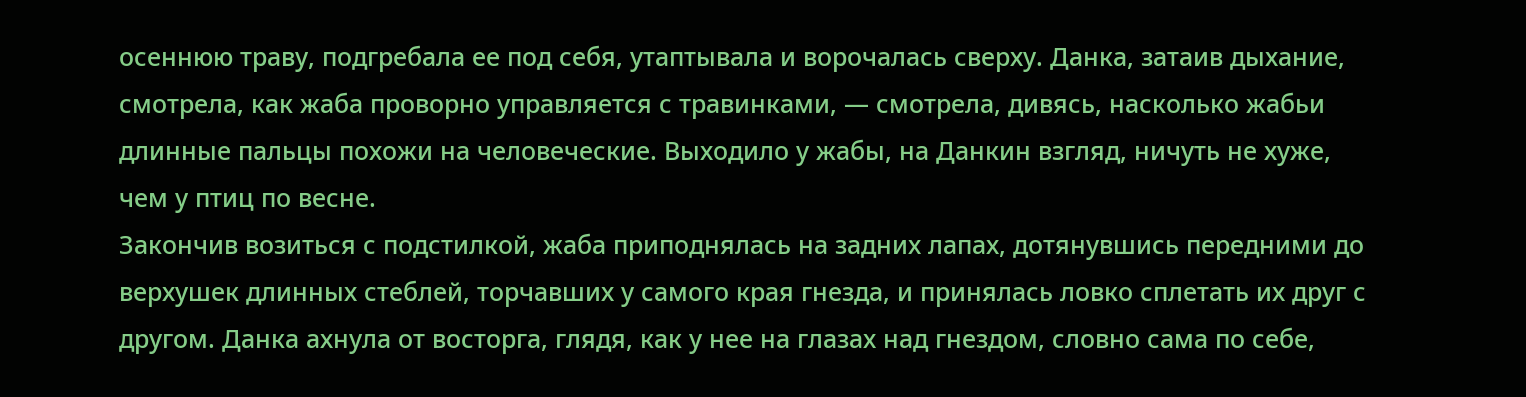осеннюю траву, подгребала ее под себя, утаптывала и ворочалась сверху. Данка, затаив дыхание, смотрела, как жаба проворно управляется с травинками, — смотрела, дивясь, насколько жабьи длинные пальцы похожи на человеческие. Выходило у жабы, на Данкин взгляд, ничуть не хуже, чем у птиц по весне.
Закончив возиться с подстилкой, жаба приподнялась на задних лапах, дотянувшись передними до верхушек длинных стеблей, торчавших у самого края гнезда, и принялась ловко сплетать их друг с другом. Данка ахнула от восторга, глядя, как у нее на глазах над гнездом, словно сама по себе,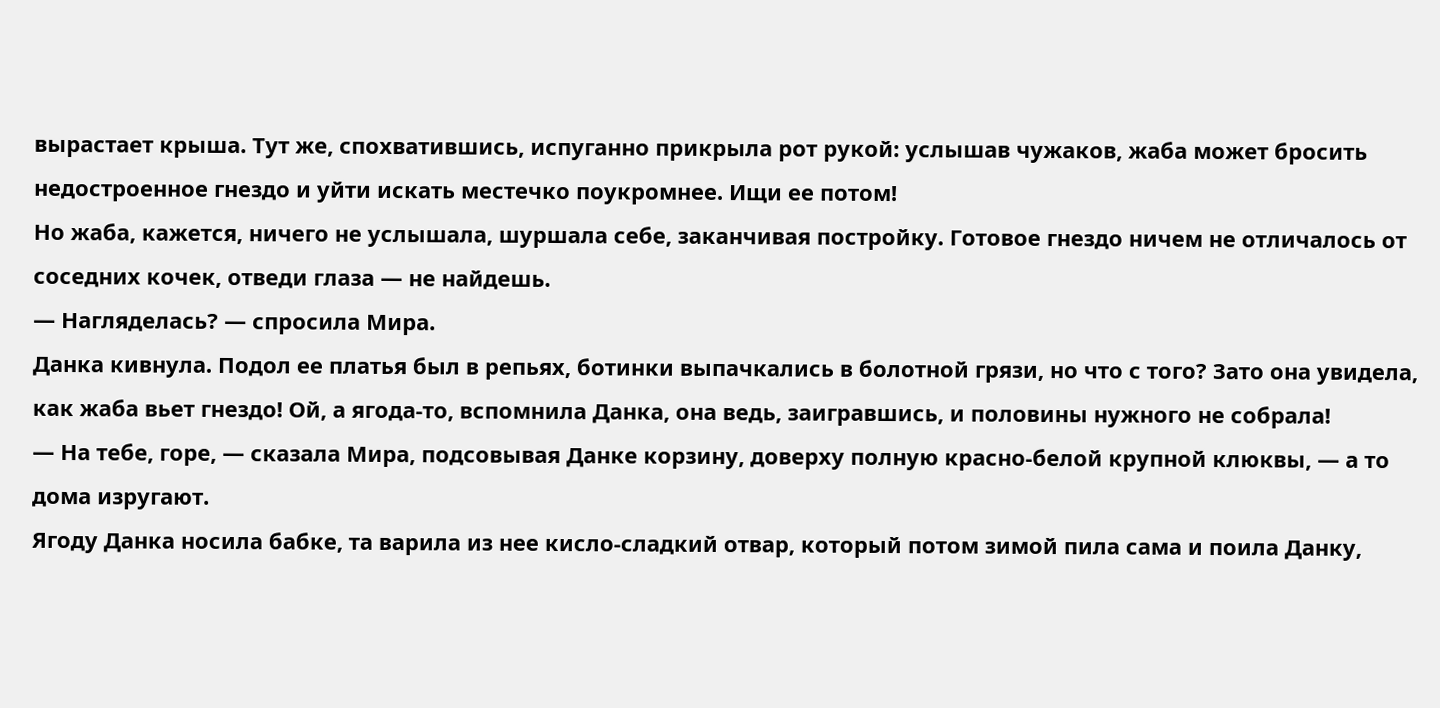вырастает крыша. Тут же, спохватившись, испуганно прикрыла рот рукой: услышав чужаков, жаба может бросить недостроенное гнездо и уйти искать местечко поукромнее. Ищи ее потом!
Но жаба, кажется, ничего не услышала, шуршала себе, заканчивая постройку. Готовое гнездо ничем не отличалось от соседних кочек, отведи глаза — не найдешь.
— Нагляделась? — спросила Мира.
Данка кивнула. Подол ее платья был в репьях, ботинки выпачкались в болотной грязи, но что с того? Зато она увидела, как жаба вьет гнездо! Ой, а ягода-то, вспомнила Данка, она ведь, заигравшись, и половины нужного не собрала!
— На тебе, горе, — сказала Мира, подсовывая Данке корзину, доверху полную красно-белой крупной клюквы, — а то дома изругают.
Ягоду Данка носила бабке, та варила из нее кисло-сладкий отвар, который потом зимой пила сама и поила Данку,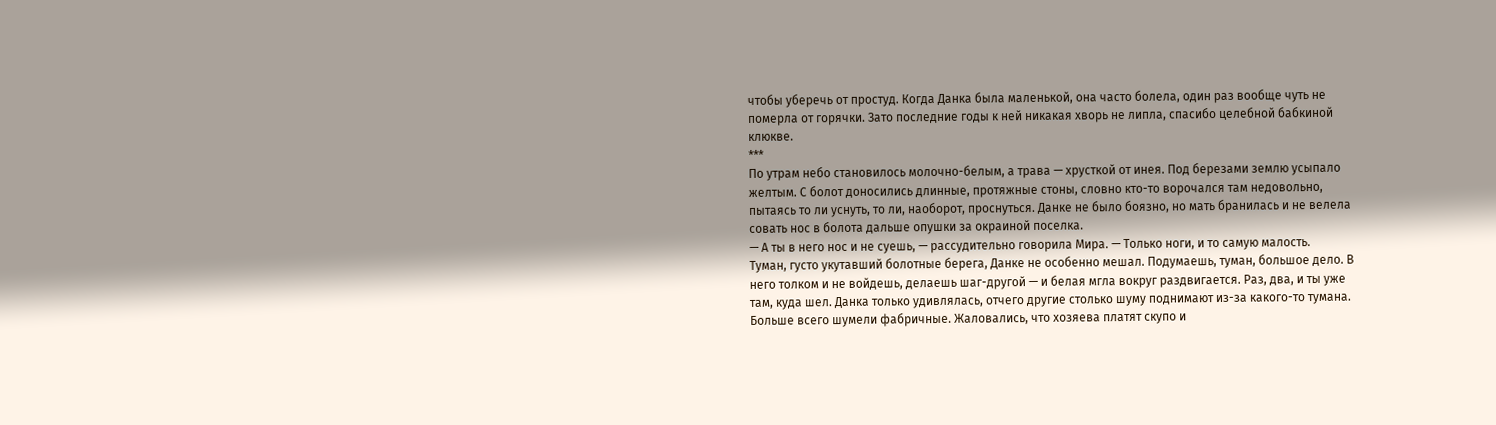чтобы уберечь от простуд. Когда Данка была маленькой, она часто болела, один раз вообще чуть не померла от горячки. Зато последние годы к ней никакая хворь не липла, спасибо целебной бабкиной клюкве.
***
По утрам небо становилось молочно-белым, а трава — хрусткой от инея. Под березами землю усыпало желтым. С болот доносились длинные, протяжные стоны, словно кто-то ворочался там недовольно, пытаясь то ли уснуть, то ли, наоборот, проснуться. Данке не было боязно, но мать бранилась и не велела совать нос в болота дальше опушки за окраиной поселка.
— А ты в него нос и не суешь, — рассудительно говорила Мира. — Только ноги, и то самую малость.
Туман, густо укутавший болотные берега, Данке не особенно мешал. Подумаешь, туман, большое дело. В него толком и не войдешь, делаешь шаг-другой — и белая мгла вокруг раздвигается. Раз, два, и ты уже там, куда шел. Данка только удивлялась, отчего другие столько шуму поднимают из-за какого-то тумана.
Больше всего шумели фабричные. Жаловались, что хозяева платят скупо и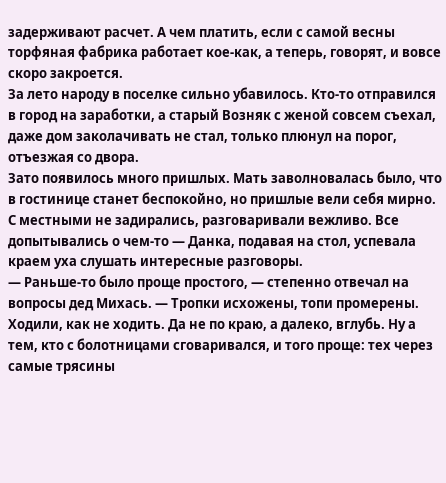задерживают расчет. А чем платить, если с самой весны торфяная фабрика работает кое-как, а теперь, говорят, и вовсе скоро закроется.
За лето народу в поселке сильно убавилось. Кто-то отправился в город на заработки, а старый Возняк с женой совсем съехал, даже дом заколачивать не стал, только плюнул на порог, отъезжая со двора.
Зато появилось много пришлых. Мать заволновалась было, что в гостинице станет беспокойно, но пришлые вели себя мирно. С местными не задирались, разговаривали вежливо. Все допытывались о чем-то — Данка, подавая на стол, успевала краем уха слушать интересные разговоры.
— Раньше-то было проще простого, — степенно отвечал на вопросы дед Михась. — Тропки исхожены, топи промерены. Ходили, как не ходить. Да не по краю, а далеко, вглубь. Ну а тем, кто с болотницами сговаривался, и того проще: тех через самые трясины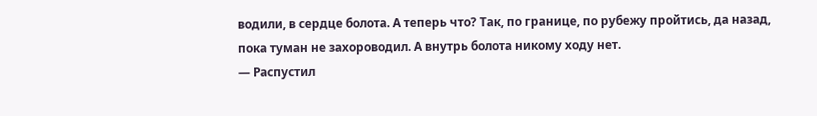водили, в сердце болота. А теперь что? Так, по границе, по рубежу пройтись, да назад, пока туман не захороводил. А внутрь болота никому ходу нет.
— Распустил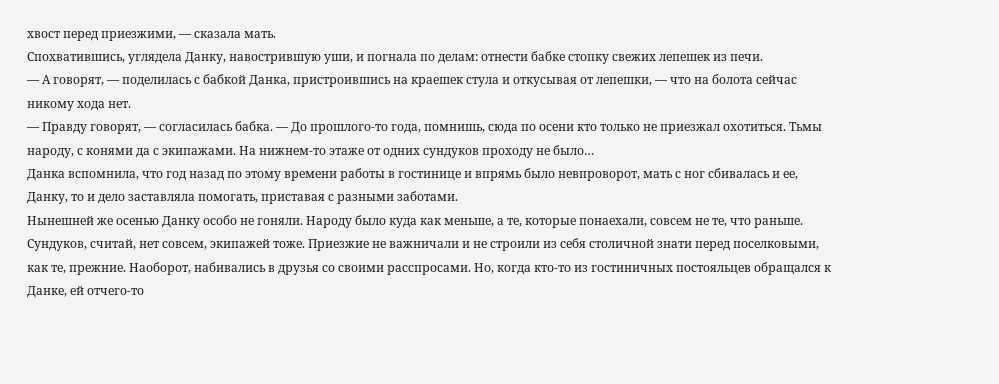хвост перед приезжими, — сказала мать.
Спохватившись, углядела Данку, навострившую уши, и погнала по делам: отнести бабке стопку свежих лепешек из печи.
— А говорят, — поделилась с бабкой Данка, пристроившись на краешек стула и откусывая от лепешки, — что на болота сейчас никому хода нет.
— Правду говорят, — согласилась бабка. — До прошлого-то года, помнишь, сюда по осени кто только не приезжал охотиться. Тьмы народу, с конями да с экипажами. На нижнем-то этаже от одних сундуков проходу не было…
Данка вспомнила, что год назад по этому времени работы в гостинице и впрямь было невпроворот, мать с ног сбивалась и ее, Данку, то и дело заставляла помогать, приставая с разными заботами.
Нынешней же осенью Данку особо не гоняли. Народу было куда как меньше, а те, которые понаехали, совсем не те, что раньше. Сундуков, считай, нет совсем, экипажей тоже. Приезжие не важничали и не строили из себя столичной знати перед поселковыми, как те, прежние. Наоборот, набивались в друзья со своими расспросами. Но, когда кто-то из гостиничных постояльцев обращался к Данке, ей отчего-то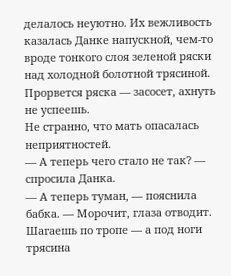делалось неуютно. Их вежливость казалась Данке напускной, чем-то вроде тонкого слоя зеленой ряски над холодной болотной трясиной. Прорвется ряска — засосет, ахнуть не успеешь.
Не странно, что мать опасалась неприятностей.
— А теперь чего стало не так? — спросила Данка.
— А теперь туман, — пояснила бабка. — Морочит, глаза отводит. Шагаешь по тропе — а под ноги трясина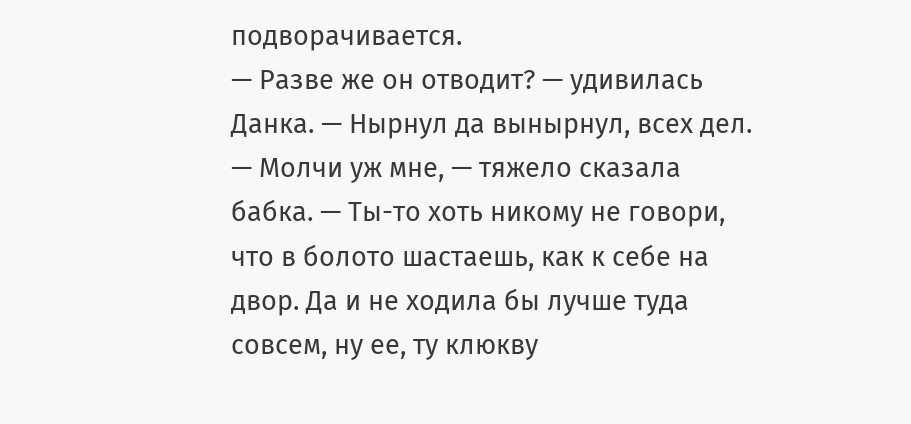подворачивается.
— Разве же он отводит? — удивилась Данка. — Нырнул да вынырнул, всех дел.
— Молчи уж мне, — тяжело сказала бабка. — Ты-то хоть никому не говори, что в болото шастаешь, как к себе на двор. Да и не ходила бы лучше туда совсем, ну ее, ту клюкву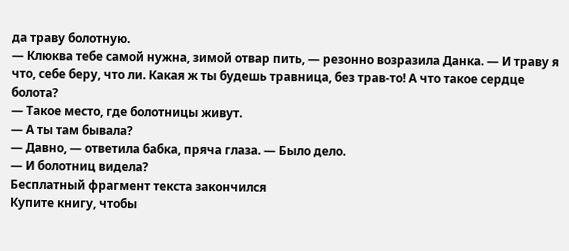да траву болотную.
— Клюква тебе самой нужна, зимой отвар пить, — резонно возразила Данка. — И траву я что, себе беру, что ли. Какая ж ты будешь травница, без трав-то! А что такое сердце болота?
— Такое место, где болотницы живут.
— А ты там бывала?
— Давно, — ответила бабка, пряча глаза. — Было дело.
— И болотниц видела?
Бесплатный фрагмент текста закончился
Купите книгу, чтобы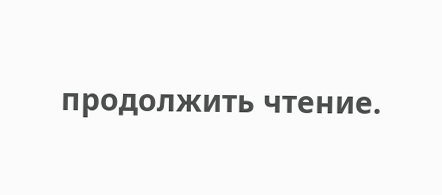продолжить чтение.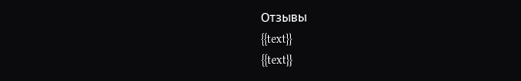Отзывы
{{text}}
{{text}}